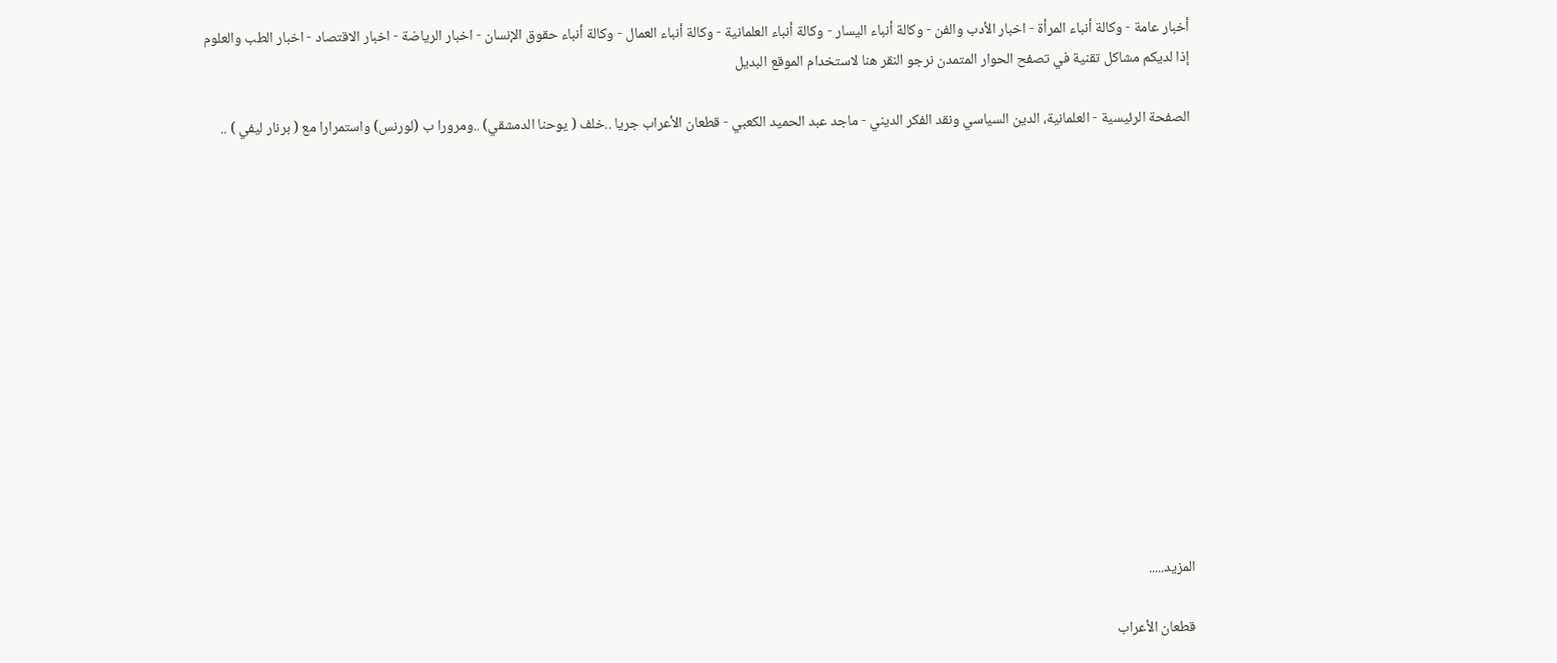أخبار عامة - وكالة أنباء المرأة - اخبار الأدب والفن - وكالة أنباء اليسار - وكالة أنباء العلمانية - وكالة أنباء العمال - وكالة أنباء حقوق الإنسان - اخبار الرياضة - اخبار الاقتصاد - اخبار الطب والعلوم
إذا لديكم مشاكل تقنية في تصفح الحوار المتمدن نرجو النقر هنا لاستخدام الموقع البديل

الصفحة الرئيسية - العلمانية، الدين السياسي ونقد الفكر الديني - ماجد عبد الحميد الكعبي - قطعان الأعراب جريا ..خلف ( يوحنا الدمشقي) ..ومرورا ب (لورنس) واستمرارا مع ( برنار ليفي ) ..














المزيد.....

قطعان الأعراب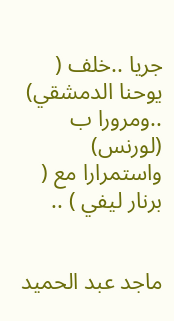جريا ..خلف ( يوحنا الدمشقي) ..ومرورا ب (لورنس) واستمرارا مع ( برنار ليفي ) ..


ماجد عبد الحميد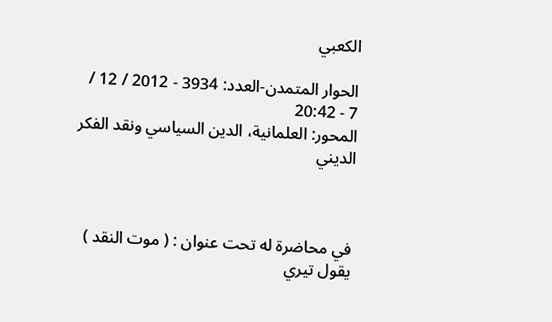الكعبي

الحوار المتمدن-العدد: 3934 - 2012 / 12 / 7 - 20:42
المحور: العلمانية، الدين السياسي ونقد الفكر الديني



في محاضرة له تحت عنوان : ( موت النقد ) يقول تيري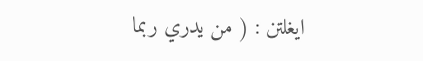ايغلتن : ( من يدري ربما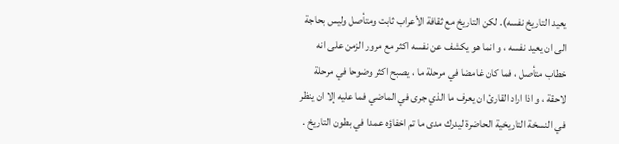يعيد التاريخ نفسه). لكن التاريخ مع ثقافة الأعراب ثابت ومتأصل وليس بحاجة الى ان يعيد نفسه ، و انما هو يكشف عن نفسه اكثر مع مرور الزمن على انه خطاب متأصل ، فما كان غامضا في مرحلة ما ، يصبح اكثر وضوحا في مرحلة لاحقة ، و اذا اراد القارئ ان يعرف ما الذي جرى في الماضي فما عليه إلا ان ينظر في النسخة التاريخية الحاضرة ليدرك مدى ما تم اخفاؤه عمدا في بطون التاريخ .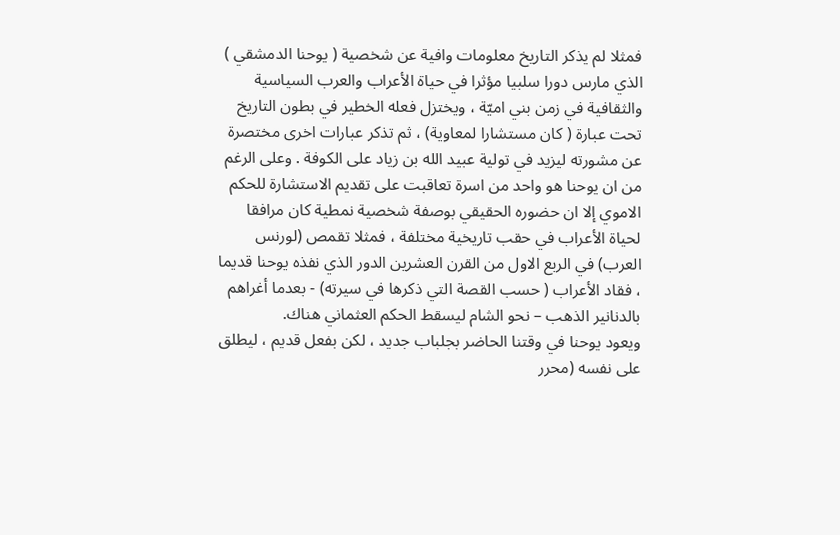فمثلا لم يذكر التاريخ معلومات وافية عن شخصية ( يوحنا الدمشقي ) الذي مارس دورا سلبيا مؤثرا في حياة الأعراب والعرب السياسية والثقافية في زمن بني اميّة ، ويختزل فعله الخطير في بطون التاريخ تحت عبارة ( كان مستشارا لمعاوية) ، ثم تذكر عبارات اخرى مختصرة عن مشورته ليزيد في تولية عبيد الله بن زياد على الكوفة . وعلى الرغم من ان يوحنا هو واحد من اسرة تعاقبت على تقديم الاستشارة للحكم الاموي إلا ان حضوره الحقيقي بوصفة شخصية نمطية كان مرافقا لحياة الأعراب في حقب تاريخية مختلفة ، فمثلا تقمص (لورنس العرب) في الربع الاول من القرن العشرين الدور الذي نفذه يوحنا قديما ، فقاد الأعراب ( حسب القصة التي ذكرها في سيرته) - بعدما أغراهم بالدنانير الذهب – نحو الشام ليسقط الحكم العثماني هناك.
ويعود يوحنا في وقتنا الحاضر بجلباب جديد ، لكن بفعل قديم ، ليطلق على نفسه (محرر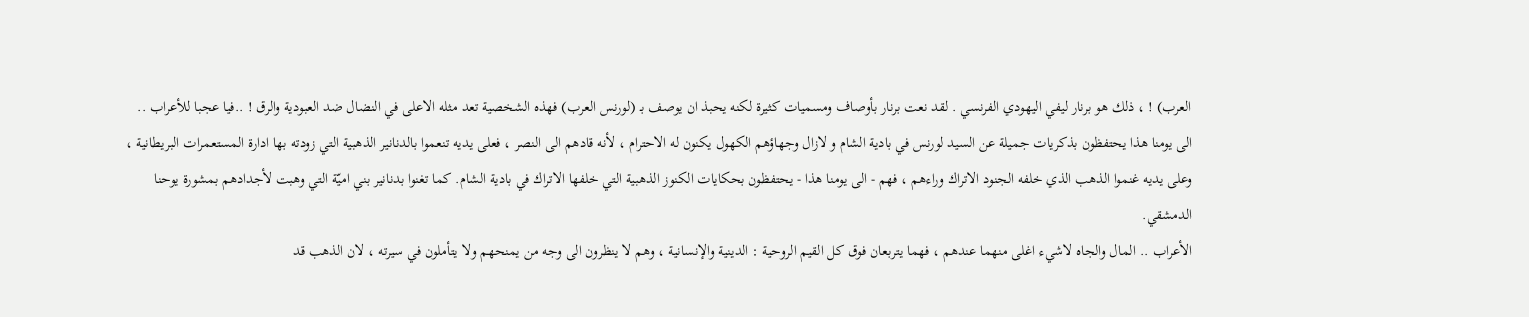العرب) ! ، ذلك هو برنار ليفي اليهودي الفرنسي . لقد نعت برنار بأوصاف ومسميات كثيرة لكنه يحبذ ان يوصف بـ (لورنس العرب) فهذه الشخصية تعد مثله الاعلى في النضال ضد العبودية والرق ! ..فيا عجبا للأعراب .. الى يومنا هذا يحتفظون بذكريات جميلة عن السيد لورنس في بادية الشام و لازال وجهاؤهم الكهول يكنون له الاحترام ، لأنه قادهم الى النصر ، فعلى يديه تنعموا بالدنانير الذهبية التي زودته بها ادارة المستعمرات البريطانية ، وعلى يديه غنموا الذهب الذي خلفه الجنود الاتراك وراءهم ، فهم - الى يومنا هذا - يحتفظون بحكايات الكنوز الذهبية التي خلفها الاتراك في بادية الشام. كما تغنوا بدنانير بني اميّة التي وهبت لأجدادهم بمشورة يوحنا الدمشقي.
الأعراب .. المال والجاه لاشيء اغلى منهما عندهم ، فهما يتربعان فوق كل القيم الروحية : الدينية والإنسانية ، وهم لا ينظرون الى وجه من يمنحهم ولا يتأملون في سيرته ، لان الذهب قد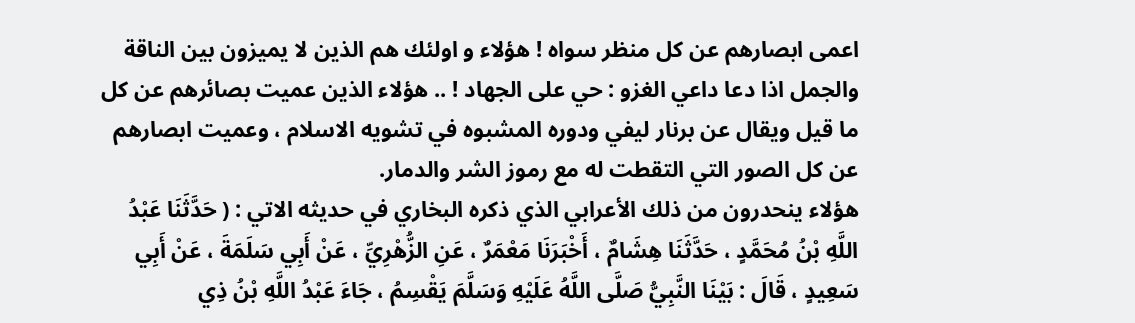اعمى ابصارهم عن كل منظر سواه ! هؤلاء و اولئك هم الذين لا يميزون بين الناقة والجمل اذا دعا داعي الغزو : حي على الجهاد ! .. هؤلاء الذين عميت بصائرهم عن كل ما قيل ويقال عن برنار ليفي ودوره المشبوه في تشويه الاسلام ، وعميت ابصارهم عن كل الصور التي التقطت له مع رموز الشر والدمار.
هؤلاء ينحدرون من ذلك الأعرابي الذي ذكره البخاري في حديثه الاتي : ( حَدَّثَنَا عَبْدُ اللَّهِ بْنُ مُحَمَّدٍ ، حَدَّثَنَا هِشَامٌ ، أَخْبَرَنَا مَعْمَرٌ ، عَنِ الزُّهْرِيِّ ، عَنْ أَبِي سَلَمَةَ ، عَنْ أَبِي سَعِيدٍ ، قَالَ : بَيْنَا النَّبِيُّ صَلَّى اللَّهُ عَلَيْهِ وَسَلَّمَ يَقْسِمُ ، جَاءَ عَبْدُ اللَّهِ بْنُ ذِي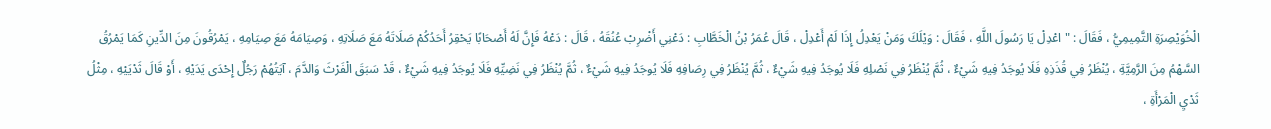الْخُوَيْصِرَةِ التَّمِيمِيُّ ، فَقَالَ : " اعْدِلْ يَا رَسُولَ اللَّهِ ، فَقَالَ : وَيْلَكَ وَمَنْ يَعْدِلُ إِذَا لَمْ أَعْدِلْ ، قَالَ عُمَرُ بْنُ الْخَطَّابِ : دَعْنِي أَضْرِبْ عُنُقَهُ ، قَالَ : دَعْهُ فَإِنَّ لَهُ أَصْحَابًا يَحْقِرُ أَحَدُكُمْ صَلَاتَهُ مَعَ صَلَاتِهِ ، وَصِيَامَهُ مَعَ صِيَامِهِ ، يَمْرُقُونَ مِنَ الدِّينِ كَمَا يَمْرُقُ السَّهْمُ مِنَ الرَّمِيَّةِ ، يُنْظَرُ فِي قُذَذِهِ فَلَا يُوجَدُ فِيهِ شَيْءٌ ، ثُمَّ يُنْظَرُ فِي نَصْلِهِ فَلَا يُوجَدُ فِيهِ شَيْءٌ ، ثُمَّ يُنْظَرُ فِي رِصَافِهِ فَلَا يُوجَدُ فِيهِ شَيْءٌ ، ثُمَّ يُنْظَرُ فِي نَضِيِّهِ فَلَا يُوجَدُ فِيهِ شَيْءٌ ، قَدْ سَبَقَ الْفَرْثَ وَالدَّمَ ، آيَتُهُمْ رَجُلٌ إِحْدَى يَدَيْهِ ، أَوْ قَالَ ثَدْيَيْهِ ، مِثْلُ ثَدْيِ الْمَرْأَةِ ،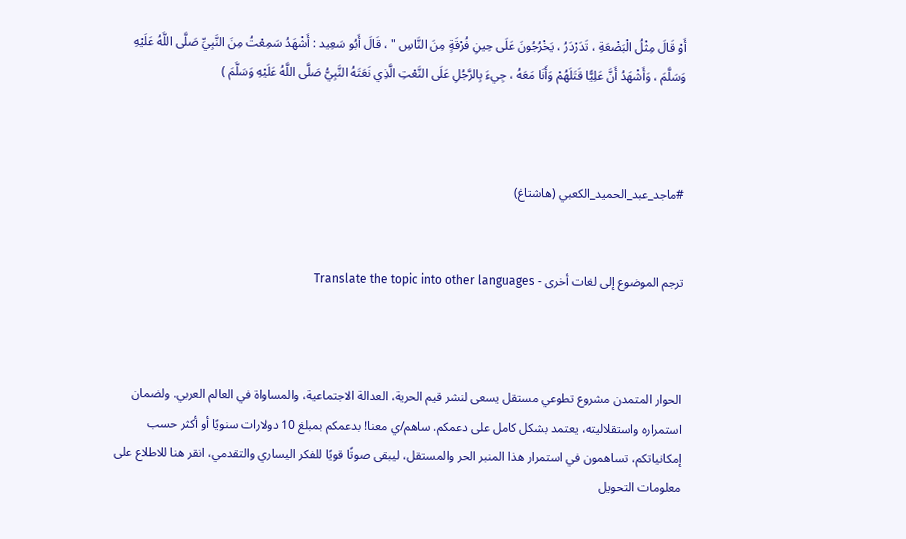أَوْ قَالَ مِثْلُ الْبَضْعَةِ ، تَدَرْدَرُ ، يَخْرُجُونَ عَلَى حِينِ فُرْقَةٍ مِنَ النَّاسِ " ، قَالَ أَبُو سَعِيد : أَشْهَدُ سَمِعْتُ مِنَ النَّبِيِّ صَلَّى اللَّهُ عَلَيْهِ وَسَلَّمَ ، وَأَشْهَدُ أَنَّ عَلِيًّا قَتَلَهُمْ وَأَنَا مَعَهُ ، جِيءَ بِالرَّجُلِ عَلَى النَّعْتِ الَّذِي نَعَتَهُ النَّبِيُّ صَلَّى اللَّهُ عَلَيْهِ وَسَلَّمَ )



#ماجد_عبد_الحميد_الكعبي (هاشتاغ)


ترجم الموضوع إلى لغات أخرى - Translate the topic into other languages



الحوار المتمدن مشروع تطوعي مستقل يسعى لنشر قيم الحرية، العدالة الاجتماعية، والمساواة في العالم العربي. ولضمان استمراره واستقلاليته، يعتمد بشكل كامل على دعمكم. ساهم/ي معنا! بدعمكم بمبلغ 10 دولارات سنويًا أو أكثر حسب إمكانياتكم، تساهمون في استمرار هذا المنبر الحر والمستقل، ليبقى صوتًا قويًا للفكر اليساري والتقدمي، انقر هنا للاطلاع على معلومات التحويل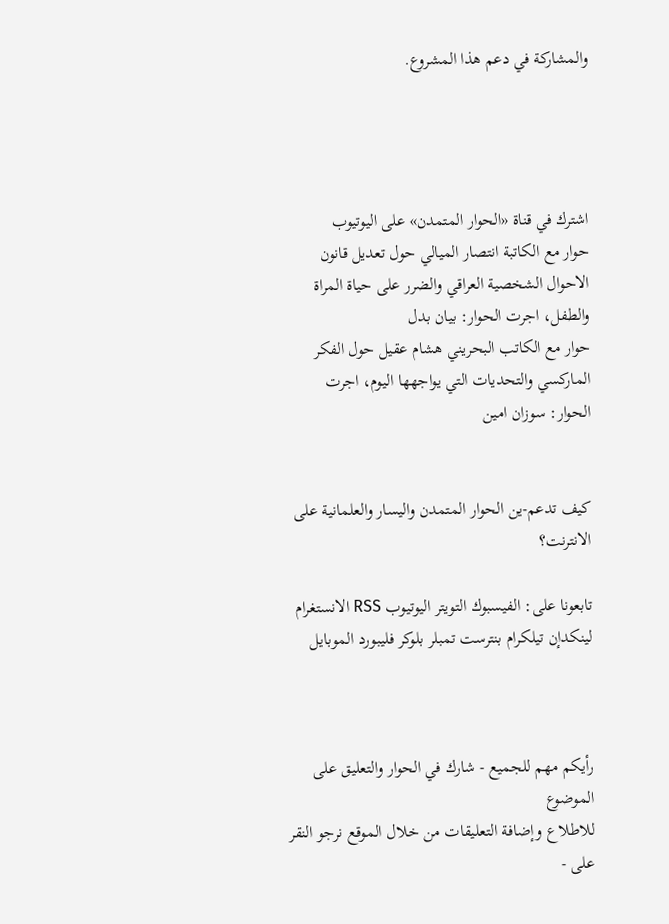والمشاركة في دعم هذا المشروع.




اشترك في قناة «الحوار المتمدن» على اليوتيوب
حوار مع الكاتبة انتصار الميالي حول تعديل قانون الاحوال الشخصية العراقي والضرر على حياة المراة والطفل، اجرت الحوار: بيان بدل
حوار مع الكاتب البحريني هشام عقيل حول الفكر الماركسي والتحديات التي يواجهها اليوم، اجرت الحوار: سوزان امين


كيف تدعم-ين الحوار المتمدن واليسار والعلمانية على الانترنت؟

تابعونا على: الفيسبوك التويتر اليوتيوب RSS الانستغرام لينكدإن تيلكرام بنترست تمبلر بلوكر فليبورد الموبايل



رأيكم مهم للجميع - شارك في الحوار والتعليق على الموضوع
للاطلاع وإضافة التعليقات من خلال الموقع نرجو النقر على -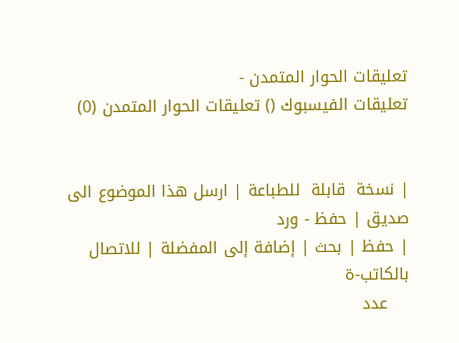تعليقات الحوار المتمدن -
تعليقات الفيسبوك () تعليقات الحوار المتمدن (0)


| نسخة  قابلة  للطباعة | ارسل هذا الموضوع الى صديق | حفظ - ورد
| حفظ | بحث | إضافة إلى المفضلة | للاتصال بالكاتب-ة
    عدد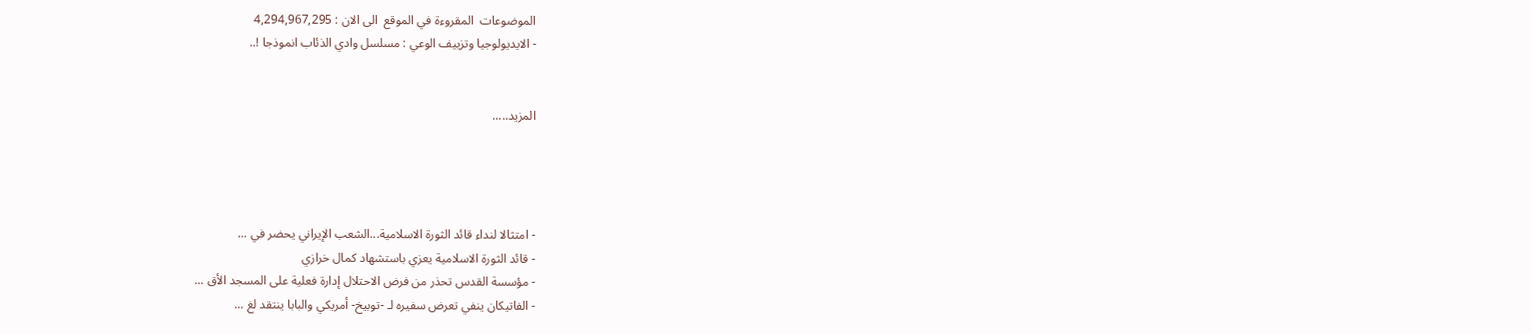الموضوعات  المقروءة في الموقع  الى الان : 4,294,967,295
- الايديولوجيا وتزييف الوعي : مسلسل وادي الذئاب انموذجا !..


المزيد.....




- امتثالا لنداء قائد الثورة الاسلامية...الشعب الإيراني يحضر في ...
- قائد الثورة الاسلامية يعزي باستشهاد كمال خرازي
- مؤسسة القدس تحذر من فرض الاحتلال إدارة فعلية على المسجد الأق ...
- الفاتيكان ينفي تعرض سفيره لـ -توبيخ- أمريكي والبابا ينتقد لغ ...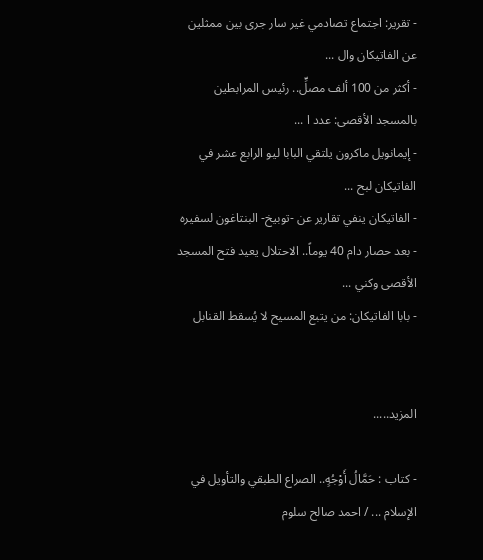- تقرير: اجتماع تصادمي غير سار جرى بين ممثلين عن الفاتيكان وال ...
- أكثر من 100 ألف مصلٍّ.. رئيس المرابطين بالمسجد الأقصى: عدد ا ...
- إيمانويل ماكرون يلتقي البابا ليو الرابع عشر في الفاتيكان لبح ...
- الفاتيكان ينفي تقارير عن -توبيخ- البنتاغون لسفيره
- بعد حصار دام 40 يوماً.. الاحتلال يعيد فتح المسجد الأقصى وكني ...
- بابا الفاتيكان: من يتبع المسيح لا يُسقط القنابل


المزيد.....

- كتاب : حَمَّالُ أَوْجُهٍ.. الصراع الطبقي والتأويل في الإسلام ... / احمد صالح سلوم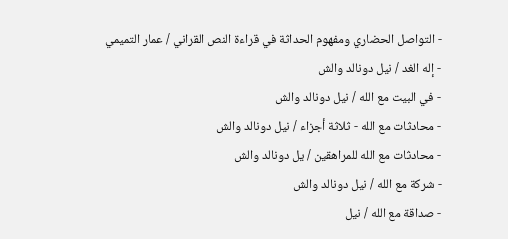- التواصل الحضاري ومفهوم الحداثة في قراءة النص القراني / عمار التميمي
- إله الغد / نيل دونالد والش
- في البيت مع الله / نيل دونالد والش
- محادثات مع الله - ثلاثة أجزاء / نيل دونالد والش
- محادثات مع الله للمراهقين / يل دونالد والش
- شركة مع الله / نيل دونالد والش
- صداقة مع الله / نيل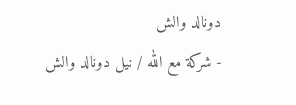دونالد والش
- شركة مع الله / نيل دونالد والش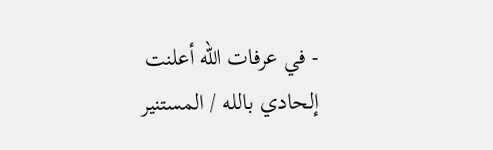- في عرفات الله أعلنت إلحادي بالله / المستنير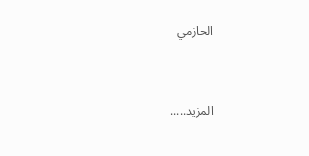الحازمي


المزيد.....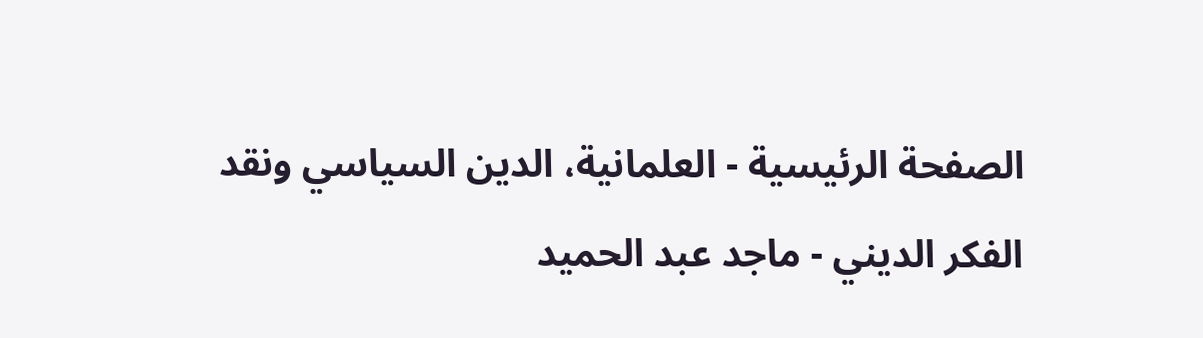الصفحة الرئيسية - العلمانية، الدين السياسي ونقد الفكر الديني - ماجد عبد الحميد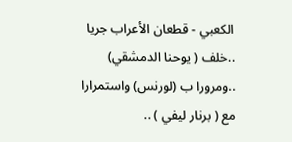الكعبي - قطعان الأعراب جريا ..خلف ( يوحنا الدمشقي) ..ومرورا ب (لورنس) واستمرارا مع ( برنار ليفي ) ..